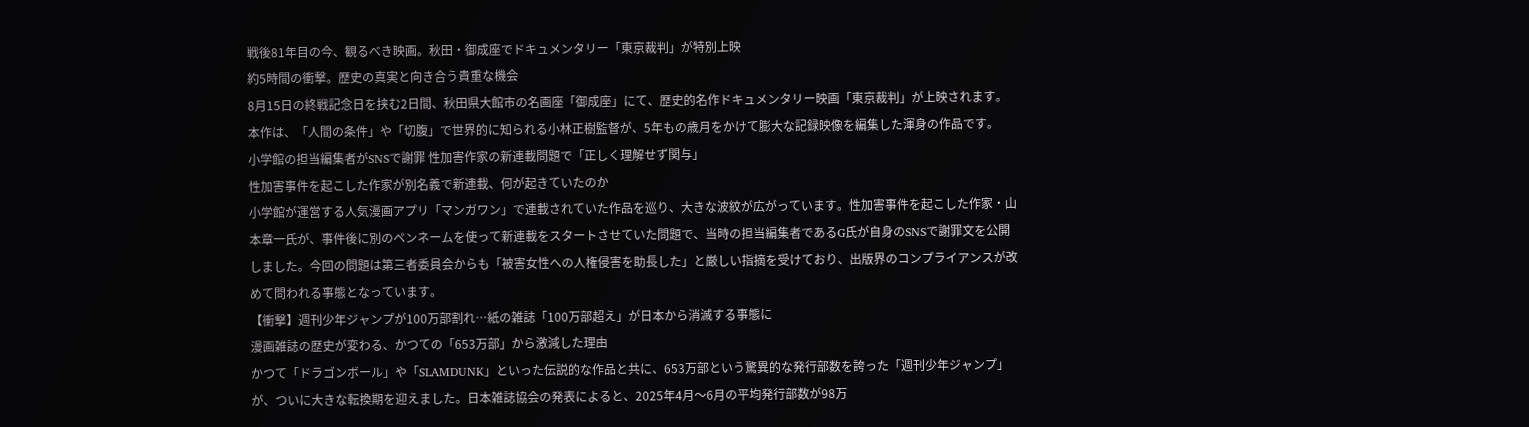戦後81年目の今、観るべき映画。秋田・御成座でドキュメンタリー「東京裁判」が特別上映
約5時間の衝撃。歴史の真実と向き合う貴重な機会
8月15日の終戦記念日を挟む2日間、秋田県大館市の名画座「御成座」にて、歴史的名作ドキュメンタリー映画「東京裁判」が上映されます。本作は、「人間の条件」や「切腹」で世界的に知られる小林正樹監督が、5年もの歳月をかけて膨大な記録映像を編集した渾身の作品です。
小学館の担当編集者がSNSで謝罪 性加害作家の新連載問題で「正しく理解せず関与」
性加害事件を起こした作家が別名義で新連載、何が起きていたのか
小学館が運営する人気漫画アプリ「マンガワン」で連載されていた作品を巡り、大きな波紋が広がっています。性加害事件を起こした作家・山本章一氏が、事件後に別のペンネームを使って新連載をスタートさせていた問題で、当時の担当編集者であるG氏が自身のSNSで謝罪文を公開しました。今回の問題は第三者委員会からも「被害女性への人権侵害を助長した」と厳しい指摘を受けており、出版界のコンプライアンスが改めて問われる事態となっています。
【衝撃】週刊少年ジャンプが100万部割れ…紙の雑誌「100万部超え」が日本から消滅する事態に
漫画雑誌の歴史が変わる、かつての「653万部」から激減した理由
かつて「ドラゴンボール」や「SLAMDUNK」といった伝説的な作品と共に、653万部という驚異的な発行部数を誇った「週刊少年ジャンプ」が、ついに大きな転換期を迎えました。日本雑誌協会の発表によると、2025年4月〜6月の平均発行部数が98万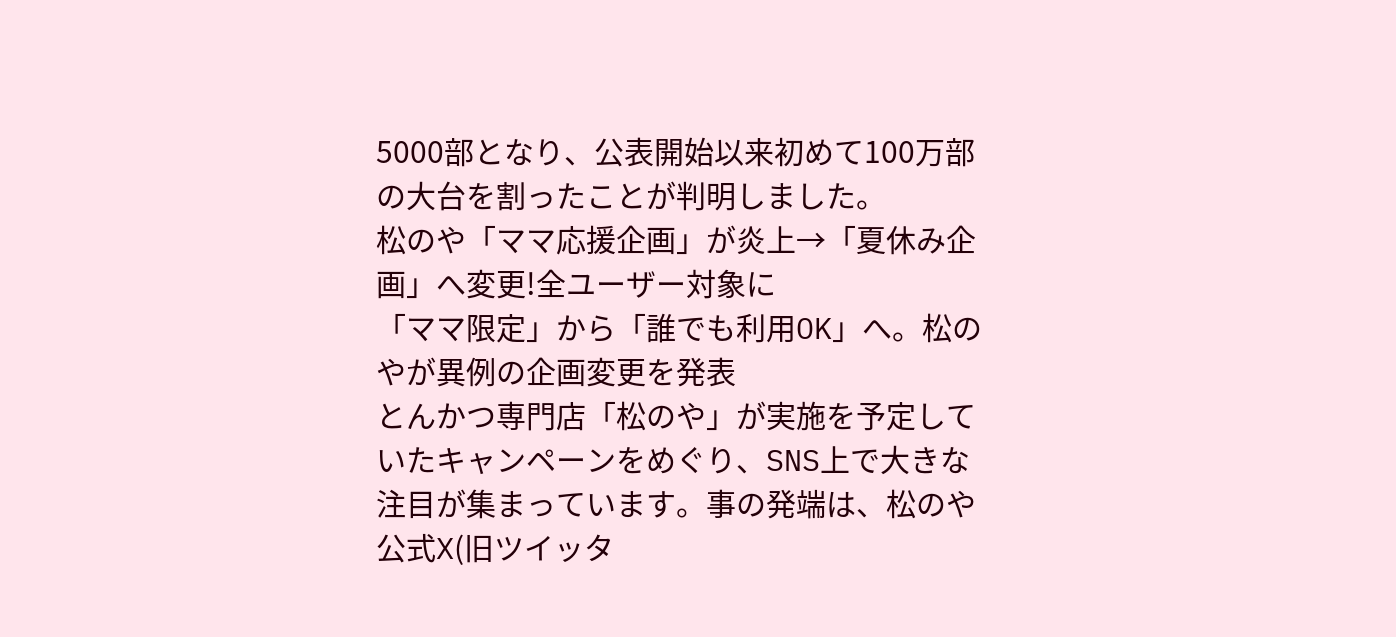5000部となり、公表開始以来初めて100万部の大台を割ったことが判明しました。
松のや「ママ応援企画」が炎上→「夏休み企画」へ変更!全ユーザー対象に
「ママ限定」から「誰でも利用OK」へ。松のやが異例の企画変更を発表
とんかつ専門店「松のや」が実施を予定していたキャンペーンをめぐり、SNS上で大きな注目が集まっています。事の発端は、松のや公式X(旧ツイッタ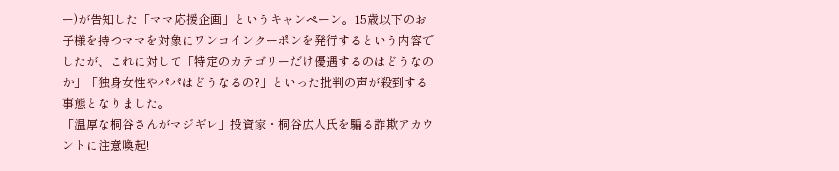ー)が告知した「ママ応援企画」というキャンペーン。15歳以下のお子様を持つママを対象にワンコインクーポンを発行するという内容でしたが、これに対して「特定のカテゴリーだけ優遇するのはどうなのか」「独身女性やパパはどうなるの?」といった批判の声が殺到する事態となりました。
「温厚な桐谷さんがマジギレ」投資家・桐谷広人氏を騙る詐欺アカウントに注意喚起!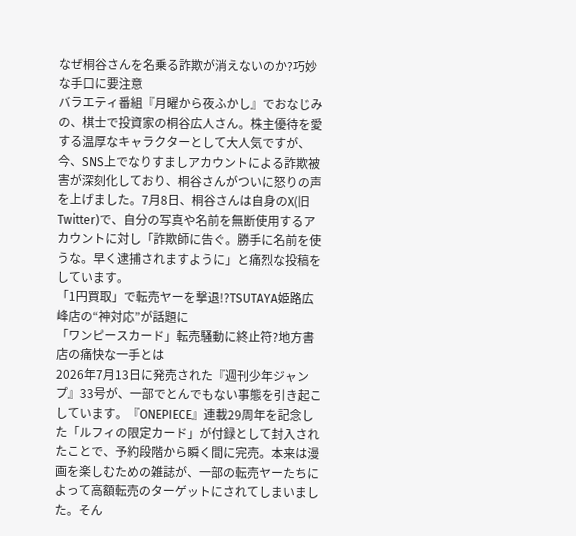なぜ桐谷さんを名乗る詐欺が消えないのか?巧妙な手口に要注意
バラエティ番組『月曜から夜ふかし』でおなじみの、棋士で投資家の桐谷広人さん。株主優待を愛する温厚なキャラクターとして大人気ですが、今、SNS上でなりすましアカウントによる詐欺被害が深刻化しており、桐谷さんがついに怒りの声を上げました。7月8日、桐谷さんは自身のX(旧Twitter)で、自分の写真や名前を無断使用するアカウントに対し「詐欺師に告ぐ。勝手に名前を使うな。早く逮捕されますように」と痛烈な投稿をしています。
「1円買取」で転売ヤーを撃退!?TSUTAYA姫路広峰店の“神対応”が話題に
「ワンピースカード」転売騒動に終止符?地方書店の痛快な一手とは
2026年7月13日に発売された『週刊少年ジャンプ』33号が、一部でとんでもない事態を引き起こしています。『ONEPIECE』連載29周年を記念した「ルフィの限定カード」が付録として封入されたことで、予約段階から瞬く間に完売。本来は漫画を楽しむための雑誌が、一部の転売ヤーたちによって高額転売のターゲットにされてしまいました。そん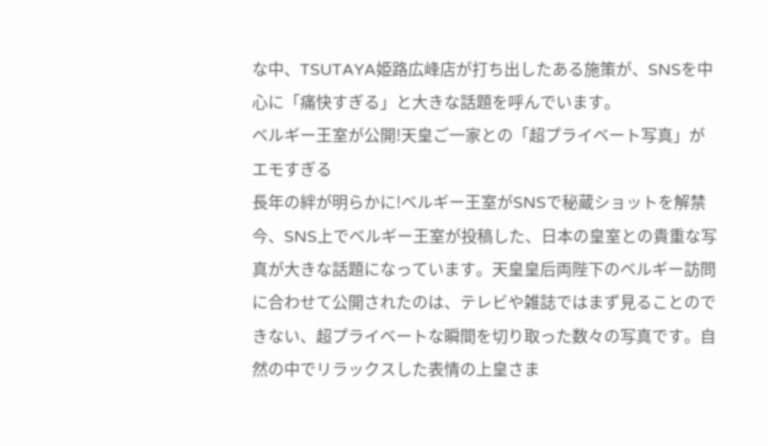な中、TSUTAYA姫路広峰店が打ち出したある施策が、SNSを中心に「痛快すぎる」と大きな話題を呼んでいます。
ベルギー王室が公開!天皇ご一家との「超プライベート写真」がエモすぎる
長年の絆が明らかに!ベルギー王室がSNSで秘蔵ショットを解禁
今、SNS上でベルギー王室が投稿した、日本の皇室との貴重な写真が大きな話題になっています。天皇皇后両陛下のベルギー訪問に合わせて公開されたのは、テレビや雑誌ではまず見ることのできない、超プライベートな瞬間を切り取った数々の写真です。自然の中でリラックスした表情の上皇さま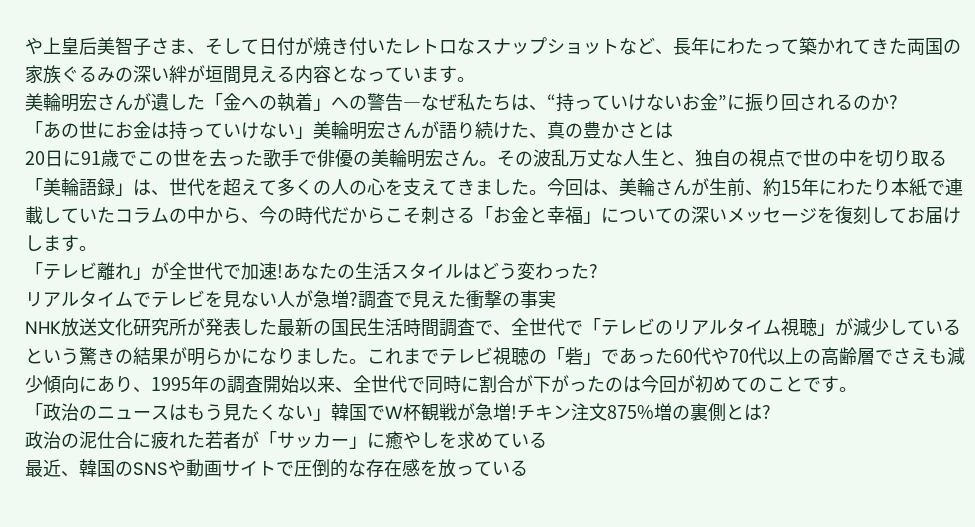や上皇后美智子さま、そして日付が焼き付いたレトロなスナップショットなど、長年にわたって築かれてきた両国の家族ぐるみの深い絆が垣間見える内容となっています。
美輪明宏さんが遺した「金への執着」への警告―なぜ私たちは、“持っていけないお金”に振り回されるのか?
「あの世にお金は持っていけない」美輪明宏さんが語り続けた、真の豊かさとは
20日に91歳でこの世を去った歌手で俳優の美輪明宏さん。その波乱万丈な人生と、独自の視点で世の中を切り取る「美輪語録」は、世代を超えて多くの人の心を支えてきました。今回は、美輪さんが生前、約15年にわたり本紙で連載していたコラムの中から、今の時代だからこそ刺さる「お金と幸福」についての深いメッセージを復刻してお届けします。
「テレビ離れ」が全世代で加速!あなたの生活スタイルはどう変わった?
リアルタイムでテレビを見ない人が急増?調査で見えた衝撃の事実
NHK放送文化研究所が発表した最新の国民生活時間調査で、全世代で「テレビのリアルタイム視聴」が減少しているという驚きの結果が明らかになりました。これまでテレビ視聴の「砦」であった60代や70代以上の高齢層でさえも減少傾向にあり、1995年の調査開始以来、全世代で同時に割合が下がったのは今回が初めてのことです。
「政治のニュースはもう見たくない」韓国でW杯観戦が急増!チキン注文875%増の裏側とは?
政治の泥仕合に疲れた若者が「サッカー」に癒やしを求めている
最近、韓国のSNSや動画サイトで圧倒的な存在感を放っている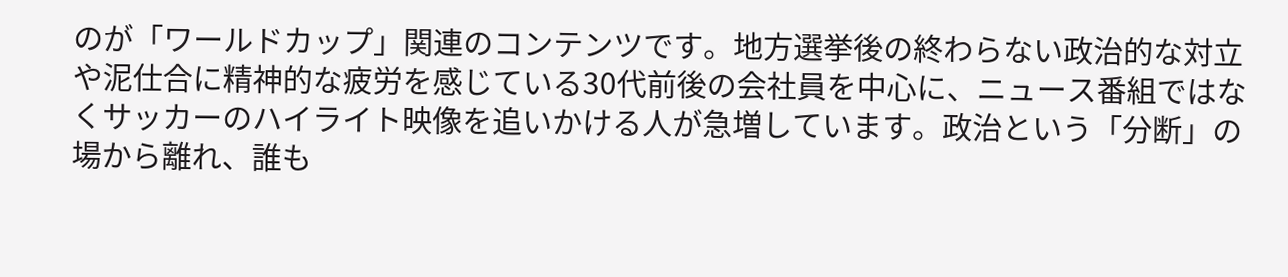のが「ワールドカップ」関連のコンテンツです。地方選挙後の終わらない政治的な対立や泥仕合に精神的な疲労を感じている30代前後の会社員を中心に、ニュース番組ではなくサッカーのハイライト映像を追いかける人が急増しています。政治という「分断」の場から離れ、誰も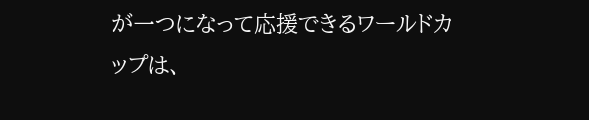が一つになって応援できるワールドカップは、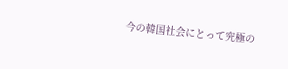今の韓国社会にとって究極の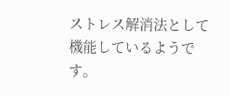ストレス解消法として機能しているようです。